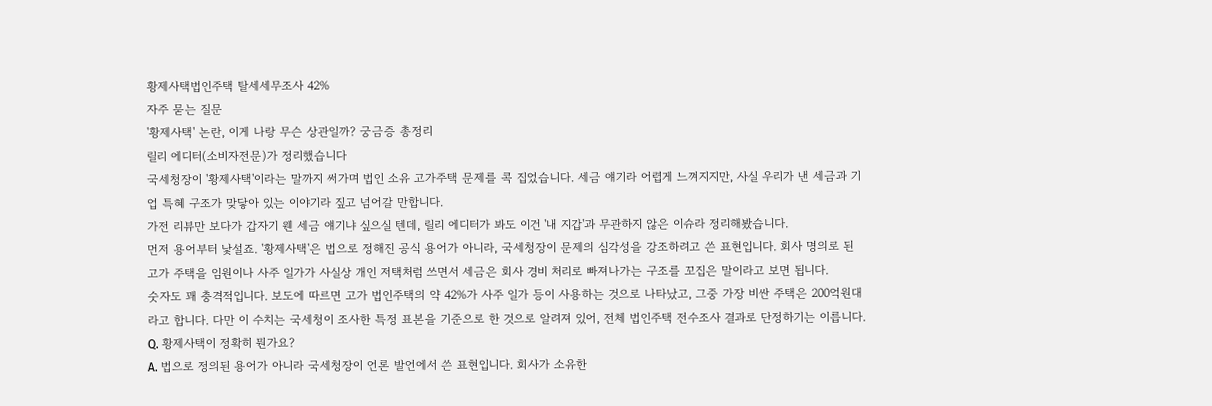황제사택법인주택 탈세세무조사 42%
자주 묻는 질문
'황제사택' 논란, 이게 나랑 무슨 상관일까? 궁금증 총정리
릴리 에디터(소비자전문)가 정리했습니다
국세청장이 '황제사택'이라는 말까지 써가며 법인 소유 고가주택 문제를 콕 집었습니다. 세금 얘기라 어렵게 느껴지지만, 사실 우리가 낸 세금과 기업 특혜 구조가 맞닿아 있는 이야기라 짚고 넘어갈 만합니다.
가전 리뷰만 보다가 갑자기 웬 세금 얘기냐 싶으실 텐데, 릴리 에디터가 봐도 이건 '내 지갑'과 무관하지 않은 이슈라 정리해봤습니다.
먼저 용어부터 낯설죠. '황제사택'은 법으로 정해진 공식 용어가 아니라, 국세청장이 문제의 심각성을 강조하려고 쓴 표현입니다. 회사 명의로 된 고가 주택을 임원이나 사주 일가가 사실상 개인 저택처럼 쓰면서 세금은 회사 경비 처리로 빠져나가는 구조를 꼬집은 말이라고 보면 됩니다.
숫자도 꽤 충격적입니다. 보도에 따르면 고가 법인주택의 약 42%가 사주 일가 등이 사용하는 것으로 나타났고, 그중 가장 비싼 주택은 200억원대라고 합니다. 다만 이 수치는 국세청이 조사한 특정 표본을 기준으로 한 것으로 알려져 있어, 전체 법인주택 전수조사 결과로 단정하기는 이릅니다.
Q. 황제사택이 정확히 뭔가요?
A. 법으로 정의된 용어가 아니라 국세청장이 언론 발언에서 쓴 표현입니다. 회사가 소유한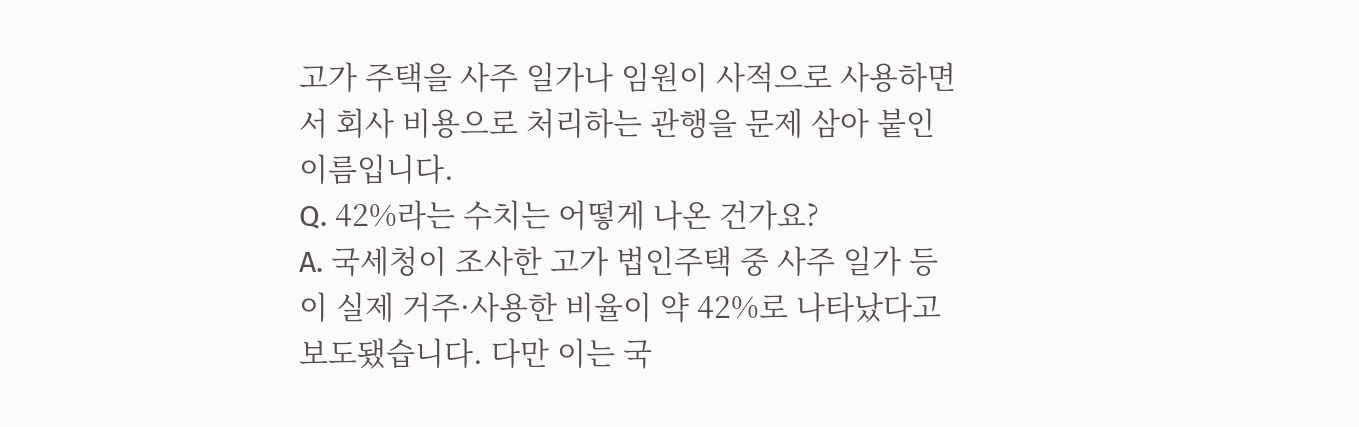고가 주택을 사주 일가나 임원이 사적으로 사용하면서 회사 비용으로 처리하는 관행을 문제 삼아 붙인 이름입니다.
Q. 42%라는 수치는 어떻게 나온 건가요?
A. 국세청이 조사한 고가 법인주택 중 사주 일가 등이 실제 거주·사용한 비율이 약 42%로 나타났다고 보도됐습니다. 다만 이는 국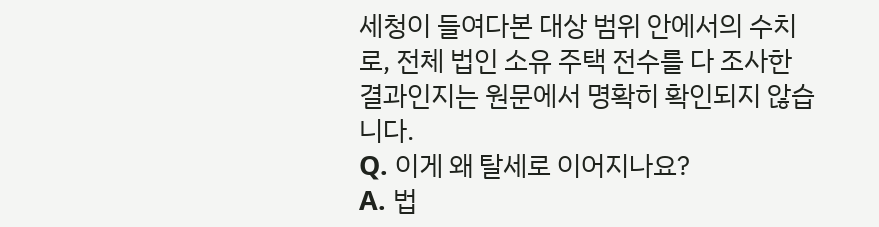세청이 들여다본 대상 범위 안에서의 수치로, 전체 법인 소유 주택 전수를 다 조사한 결과인지는 원문에서 명확히 확인되지 않습니다.
Q. 이게 왜 탈세로 이어지나요?
A. 법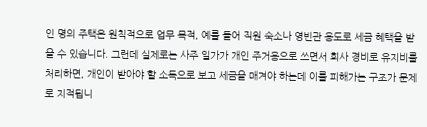인 명의 주택은 원칙적으로 업무 목적, 예를 들어 직원 숙소나 영빈관 용도로 세금 혜택을 받을 수 있습니다. 그런데 실제로는 사주 일가가 개인 주거용으로 쓰면서 회사 경비로 유지비를 처리하면, 개인이 받아야 할 소득으로 보고 세금을 매겨야 하는데 이를 피해가는 구조가 문제로 지적됩니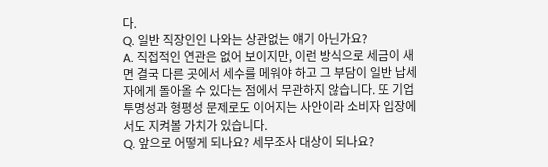다.
Q. 일반 직장인인 나와는 상관없는 얘기 아닌가요?
A. 직접적인 연관은 없어 보이지만, 이런 방식으로 세금이 새면 결국 다른 곳에서 세수를 메워야 하고 그 부담이 일반 납세자에게 돌아올 수 있다는 점에서 무관하지 않습니다. 또 기업 투명성과 형평성 문제로도 이어지는 사안이라 소비자 입장에서도 지켜볼 가치가 있습니다.
Q. 앞으로 어떻게 되나요? 세무조사 대상이 되나요?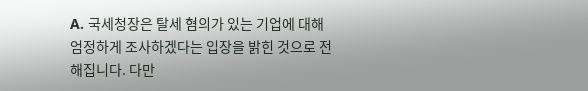A. 국세청장은 탈세 혐의가 있는 기업에 대해 엄정하게 조사하겠다는 입장을 밝힌 것으로 전해집니다. 다만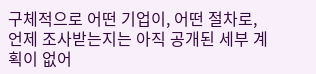구체적으로 어떤 기업이, 어떤 절차로, 언제 조사받는지는 아직 공개된 세부 계획이 없어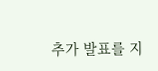추가 발표를 지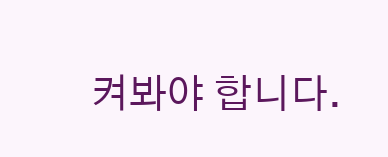켜봐야 합니다.